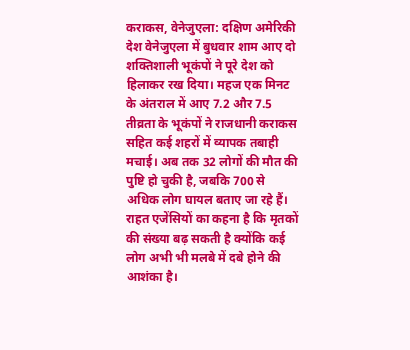कराकस, वेनेजुएला: दक्षिण अमेरिकी देश वेनेजुएला में बुधवार शाम आए दो शक्तिशाली भूकंपों ने पूरे देश को हिलाकर रख दिया। महज एक मिनट के अंतराल में आए 7.2 और 7.5 तीव्रता के भूकंपों ने राजधानी कराकस सहित कई शहरों में व्यापक तबाही मचाई। अब तक 32 लोगों की मौत की पुष्टि हो चुकी है, जबकि 700 से अधिक लोग घायल बताए जा रहे हैं। राहत एजेंसियों का कहना है कि मृतकों की संख्या बढ़ सकती है क्योंकि कई लोग अभी भी मलबे में दबे होने की आशंका है।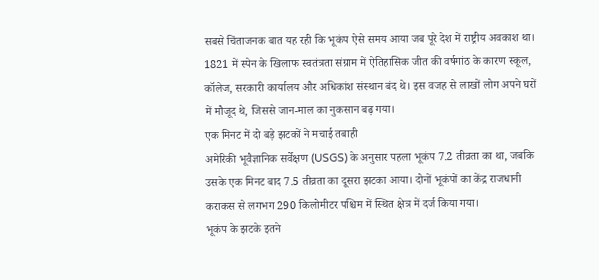सबसे चिंताजनक बात यह रही कि भूकंप ऐसे समय आया जब पूरे देश में राष्ट्रीय अवकाश था। 1821 में स्पेन के खिलाफ स्वतंत्रता संग्राम में ऐतिहासिक जीत की वर्षगांठ के कारण स्कूल, कॉलेज, सरकारी कार्यालय और अधिकांश संस्थान बंद थे। इस वजह से लाखों लोग अपने घरों में मौजूद थे, जिससे जान-माल का नुकसान बढ़ गया।
एक मिनट में दो बड़े झटकों ने मचाई तबाही
अमेरिकी भूवैज्ञानिक सर्वेक्षण (USGS) के अनुसार पहला भूकंप 7.2 तीव्रता का था, जबकि उसके एक मिनट बाद 7.5 तीव्रता का दूसरा झटका आया। दोनों भूकंपों का केंद्र राजधानी कराकस से लगभग 290 किलोमीटर पश्चिम में स्थित क्षेत्र में दर्ज किया गया।
भूकंप के झटके इतने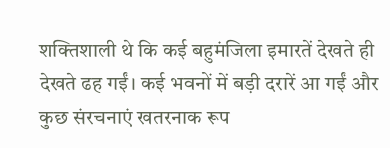शक्तिशाली थे कि कई बहुमंजिला इमारतें देखते ही देखते ढह गईं। कई भवनों में बड़ी दरारें आ गईं और कुछ संरचनाएं खतरनाक रूप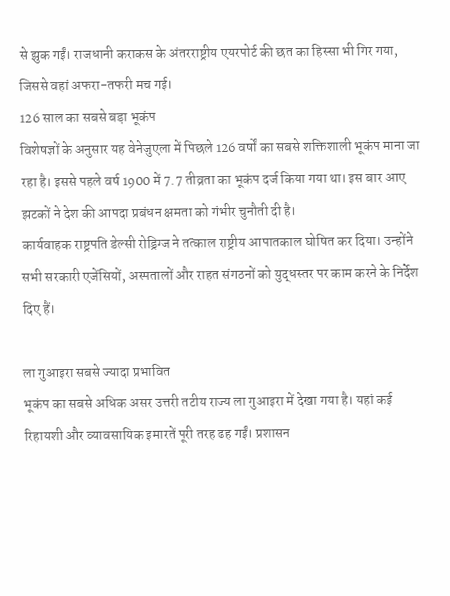से झुक गईं। राजधानी कराकस के अंतरराष्ट्रीय एयरपोर्ट की छत का हिस्सा भी गिर गया, जिससे वहां अफरा-तफरी मच गई।
126 साल का सबसे बड़ा भूकंप
विशेषज्ञों के अनुसार यह वेनेजुएला में पिछले 126 वर्षों का सबसे शक्तिशाली भूकंप माना जा रहा है। इससे पहले वर्ष 1900 में 7.7 तीव्रता का भूकंप दर्ज किया गया था। इस बार आए झटकों ने देश की आपदा प्रबंधन क्षमता को गंभीर चुनौती दी है।
कार्यवाहक राष्ट्रपति डेल्सी रोड्रिग्ज ने तत्काल राष्ट्रीय आपातकाल घोषित कर दिया। उन्होंने सभी सरकारी एजेंसियों, अस्पतालों और राहत संगठनों को युद्धस्तर पर काम करने के निर्देश दिए हैं।

ला गुआइरा सबसे ज्यादा प्रभावित
भूकंप का सबसे अधिक असर उत्तरी तटीय राज्य ला गुआइरा में देखा गया है। यहां कई रिहायशी और व्यावसायिक इमारतें पूरी तरह ढह गईं। प्रशासन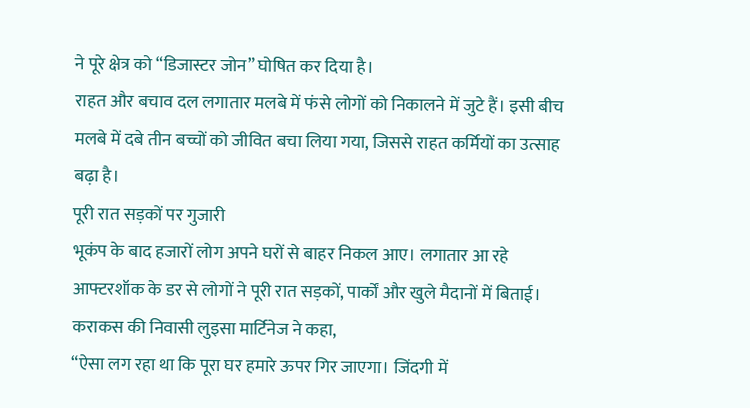ने पूरे क्षेत्र को “डिजास्टर जोन” घोषित कर दिया है।
राहत और बचाव दल लगातार मलबे में फंसे लोगों को निकालने में जुटे हैं। इसी बीच मलबे में दबे तीन बच्चों को जीवित बचा लिया गया, जिससे राहत कर्मियों का उत्साह बढ़ा है।
पूरी रात सड़कों पर गुजारी
भूकंप के बाद हजारों लोग अपने घरों से बाहर निकल आए। लगातार आ रहे आफ्टरशॉक के डर से लोगों ने पूरी रात सड़कों, पार्कों और खुले मैदानों में बिताई।
कराकस की निवासी लुइसा मार्टिनेज ने कहा,
“ऐसा लग रहा था कि पूरा घर हमारे ऊपर गिर जाएगा। जिंदगी में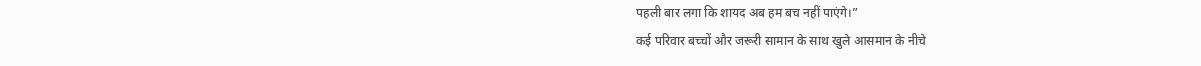पहली बार लगा कि शायद अब हम बच नहीं पाएंगे।”
कई परिवार बच्चों और जरूरी सामान के साथ खुले आसमान के नीचे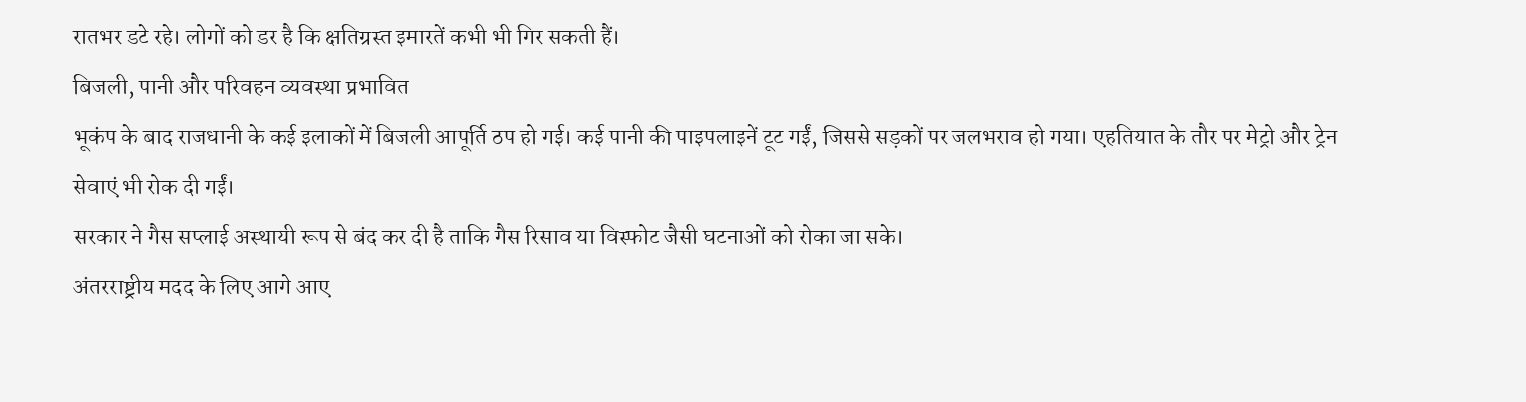रातभर डटे रहे। लोगों को डर है कि क्षतिग्रस्त इमारतें कभी भी गिर सकती हैं।
बिजली, पानी और परिवहन व्यवस्था प्रभावित
भूकंप के बाद राजधानी के कई इलाकों में बिजली आपूर्ति ठप हो गई। कई पानी की पाइपलाइनें टूट गईं, जिससे सड़कों पर जलभराव हो गया। एहतियात के तौर पर मेट्रो और ट्रेन सेवाएं भी रोक दी गईं।
सरकार ने गैस सप्लाई अस्थायी रूप से बंद कर दी है ताकि गैस रिसाव या विस्फोट जैसी घटनाओं को रोका जा सके।
अंतरराष्ट्रीय मदद के लिए आगे आए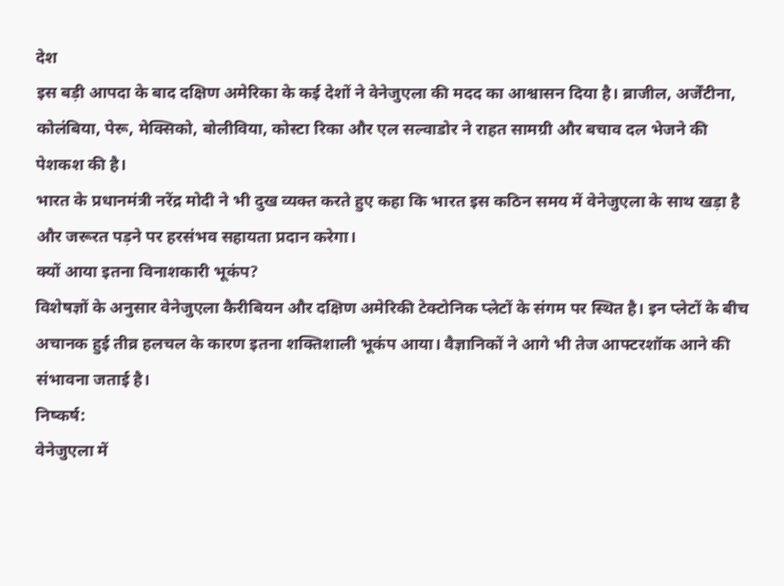देश
इस बड़ी आपदा के बाद दक्षिण अमेरिका के कई देशों ने वेनेजुएला की मदद का आश्वासन दिया है। ब्राजील, अर्जेंटीना, कोलंबिया, पेरू, मेक्सिको, बोलीविया, कोस्टा रिका और एल सल्वाडोर ने राहत सामग्री और बचाव दल भेजने की पेशकश की है।
भारत के प्रधानमंत्री नरेंद्र मोदी ने भी दुख व्यक्त करते हुए कहा कि भारत इस कठिन समय में वेनेजुएला के साथ खड़ा है और जरूरत पड़ने पर हरसंभव सहायता प्रदान करेगा।
क्यों आया इतना विनाशकारी भूकंप?
विशेषज्ञों के अनुसार वेनेजुएला कैरीबियन और दक्षिण अमेरिकी टेक्टोनिक प्लेटों के संगम पर स्थित है। इन प्लेटों के बीच अचानक हुई तीव्र हलचल के कारण इतना शक्तिशाली भूकंप आया। वैज्ञानिकों ने आगे भी तेज आफ्टरशॉक आने की संभावना जताई है।
निष्कर्ष:
वेनेजुएला में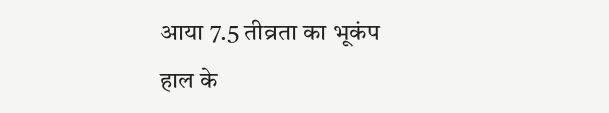आया 7.5 तीव्रता का भूकंप हाल के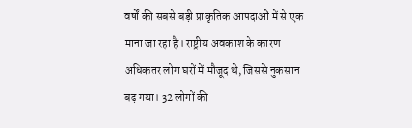वर्षों की सबसे बड़ी प्राकृतिक आपदाओं में से एक माना जा रहा है। राष्ट्रीय अवकाश के कारण अधिकतर लोग घरों में मौजूद थे, जिससे नुकसान बढ़ गया। 32 लोगों की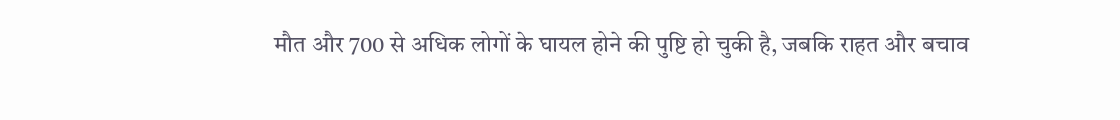मौत और 700 से अधिक लोगों के घायल होने की पुष्टि हो चुकी है, जबकि राहत और बचाव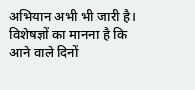अभियान अभी भी जारी है। विशेषज्ञों का मानना है कि आने वाले दिनों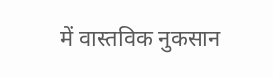में वास्तविक नुकसान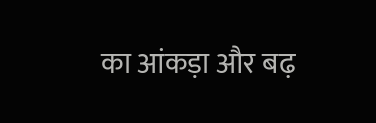का आंकड़ा और बढ़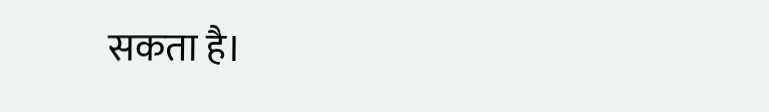सकता है।